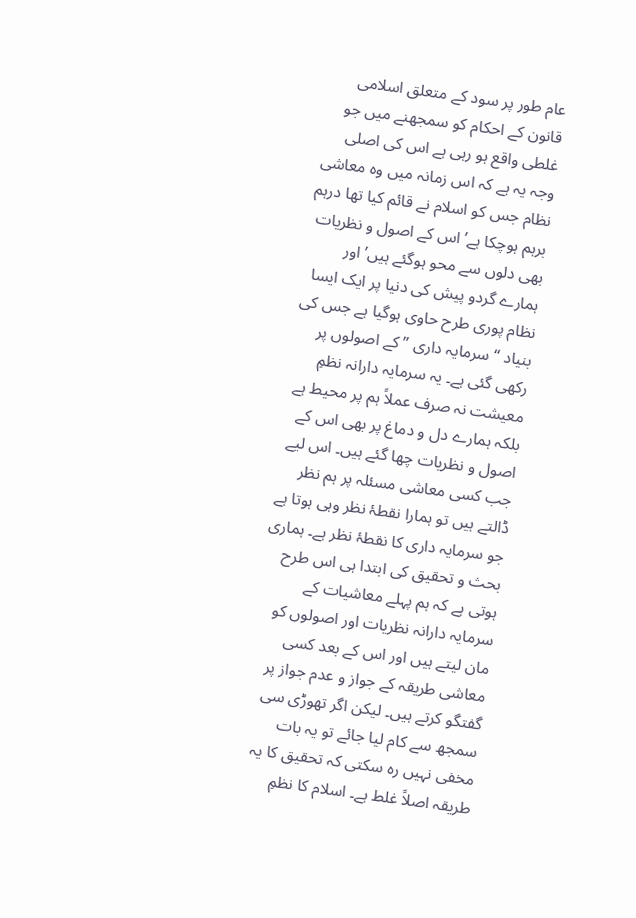عام طور پر سود کے متعلق اسلامی قانون کے احکام کو سمجھنے میں جو غلطی واقع ہو رہی ہے اس کی اصلی وجہ یہ ہے کہ اس زمانہ میں وہ معاشی نظام جس کو اسلام نے قائم کیا تھا درہم برہم ہوچکا ہے’ اس کے اصول و نظریات بھی دلوں سے محو ہوگئے ہیں’ اور ہمارے گردو پیش کی دنیا پر ایک ایسا نظام پوری طرح حاوی ہوگیا ہے جس کی بنیاد “سرمایہ داری ” کے اصولوں پر رکھی گئی ہے۔ یہ سرمایہ دارانہ نظمِ معیشت نہ صرف عملاً ہم پر محیط ہے بلکہ ہمارے دل و دماغ پر بھی اس کے اصول و نظریات چھا گئے ہیں۔ اس لیے جب کسی معاشی مسئلہ پر ہم نظر ڈالتے ہیں تو ہمارا نقطۂ نظر وہی ہوتا ہے جو سرمایہ داری کا نقطۂ نظر ہے۔ ہماری بحث و تحقیق کی ابتدا ہی اس طرح ہوتی ہے کہ ہم پہلے معاشیات کے سرمایہ دارانہ نظریات اور اصولوں کو مان لیتے ہیں اور اس کے بعد کسی معاشی طریقہ کے جواز و عدم جواز پر گفتگو کرتے ہیں۔ لیکن اگر تھوڑی سی سمجھ سے کام لیا جائے تو یہ بات مخفی نہیں رہ سکتی کہ تحقیق کا یہ طریقہ اصلاً غلط ہے۔ اسلام کا نظمِ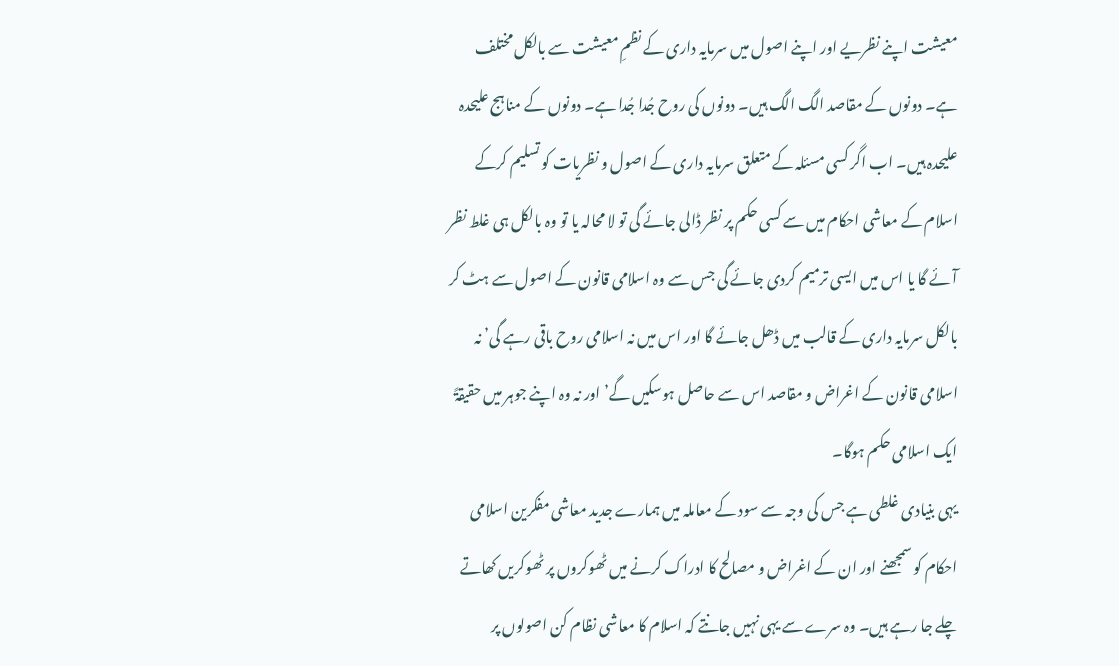معیشت اپنے نظریے اور اپنے اصول میں سرمایہ داری کے نظمِ معیشت سے بالکل مختلف ہے۔ دونوں کے مقاصد الگ الگ ہیں۔ دونوں کی روح جُدا جُدا ہے۔ دونوں کے مناہج علیحدہ علیحدہ ہیں۔ اب اگر کسی مسئلہ کے متعلق سرمایہ داری کے اصول و نظریات کو تسلیم کرکے اسلام کے معاشی احکام میں سے کسی حکم پر نظر ڈالی جائے گی تو لا محالہ یا تو وہ بالکل ہی غلط نظر آئے گا یا اس میں ایسی ترمیم کردی جائے گی جس سے وہ اسلامی قانون کے اصول سے ہٹ کر بالکل سرمایہ داری کے قالب میں ڈھل جائے گا اور اس میں نہ اسلامی روح باقی رہے گی’ نہ اسلامی قانون کے اغراض و مقاصد اس سے حاصل ہوسکیں گے’ اور نہ وہ اپنے جوہر میں حقیقۃً ایک اسلامی حکم ہوگا۔
یہی بنیادی غلطی ہے جس کی وجہ سے سود کے معاملہ میں ہمارے جدید معاشی مفکرین اسلامی احکام کو سمجھنے اور ان کے اغراض و مصالح کا ادراک کرنے میں ٹھوکروں پر ٹھوکریں کھاتے چلے جا رہے ہیں۔ وہ سرے سے یہی نہیں جانتے کہ اسلام کا معاشی نظام کن اصولوں پر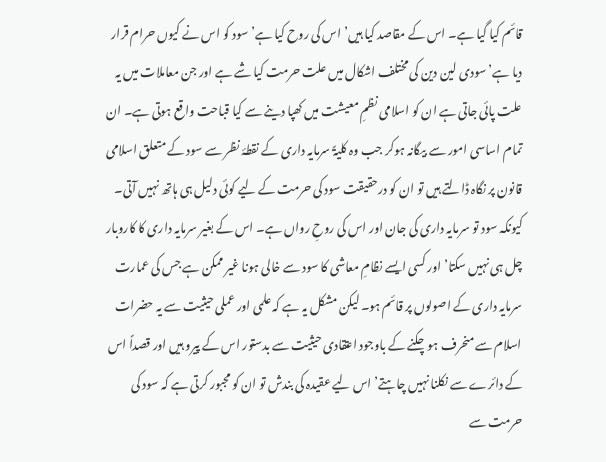قائم کیا گیا ہے۔ اس کے مقاصد کیا ہیں’ اس کی روح کیا ہے’ سود کو اس نے کیوں حرام قرار دیا ہے’ سودی لین دین کی مختلف اشکال میں علت حرمت کیا شے ہے اور جن معاملات میں یہ علت پائی جاتی ہے ان کو اسلامی نظمِ معیشت میں کھپا دینے سے کیا قباحت واقع ہوتی ہے۔ ان تمام اساسی امور سے بیگانہ ہوکر جب وہ کلیۃً سرمایہ داری کے نقطۂ نظر سے سود کے متعلق اسلامی قانون پر نگاہ ڈالتے ہیں تو ان کو درحقیقت سود کی حرمت کے لیے کوئی دلیل ہی ہاتھ نہیں آتی۔ کیونکہ سود تو سرمایہ داری کی جان اور اس کی روحِ رواں ہے۔ اس کے بغیر سرمایہ داری کا کاروبار چل ہی نہیں سکتا’ اور کسی ایسے نظامِ معاشی کا سود سے خالی ہونا غیر ممکن ہے جس کی عمارت سرمایہ داری کے اصولوں پر قائم ہو۔ لیکن مشکل یہ ہے کہ علمی اور عملی حیثیت سے یہ حضرات اسلام سے منحرف ہوچکنے کے باوجود اعتقادی حیثیت سے بدستور اس کے پیرو ہیں اور قصداً اس کے دائرے سے نکلنا نہیں چاہتے’ اس لیے عقیدہ کی بندش تو ان کو مجبور کرتی ہے کہ سود کی حرمت سے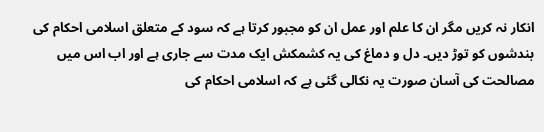انکار نہ کریں مگر ان کا علم اور عمل ان کو مجبور کرتا ہے کہ سود کے متعلق اسلامی احکام کی بندشوں کو توڑ دیں۔ دل و دماغ کی یہ کشمکش ایک مدت سے جاری ہے اور اب اس میں مصالحت کی آسان صورت یہ نکالی گئی ہے کہ اسلامی احکام کی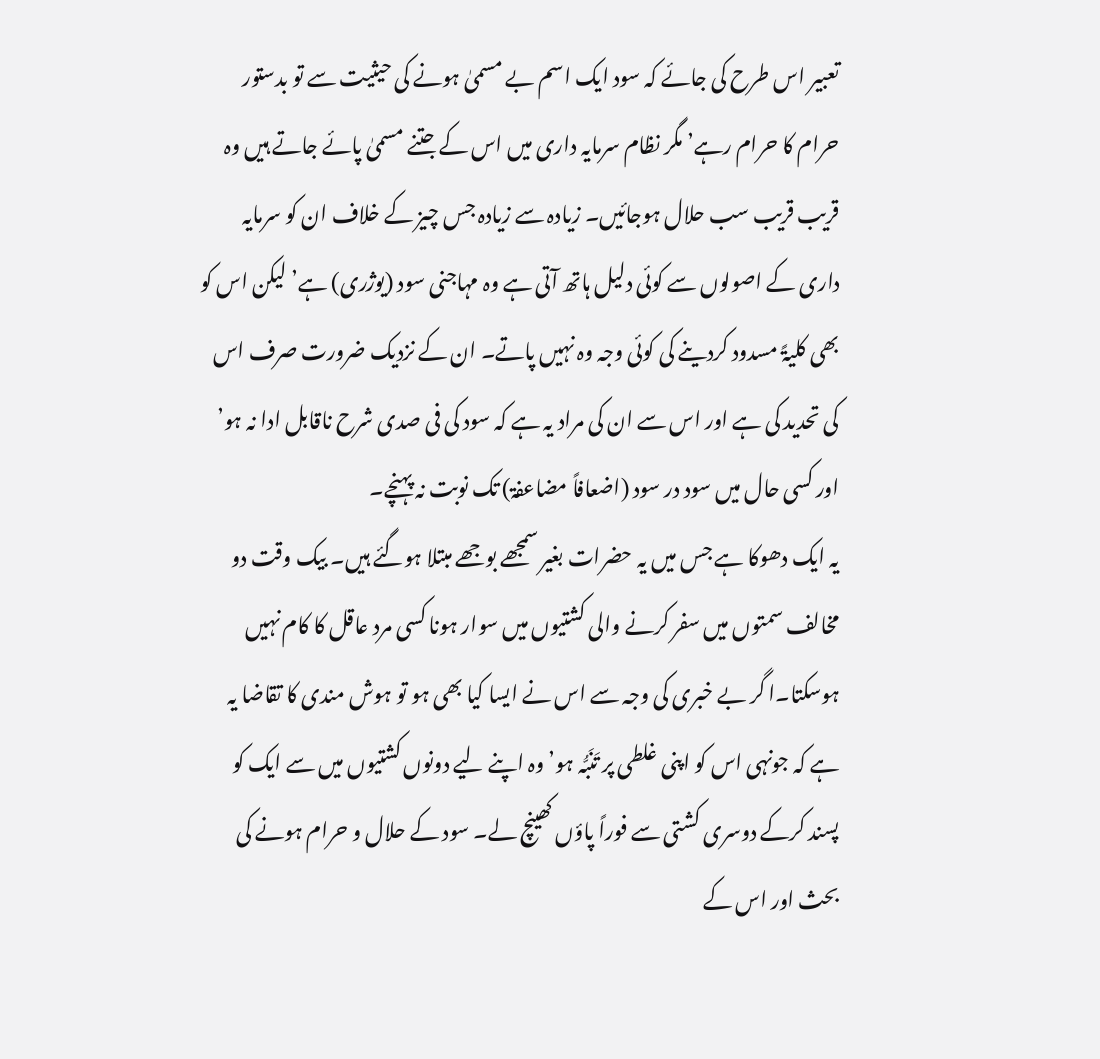تعبیر اس طرح کی جائے کہ سود ایک اسم بے مسمیٰ ہونے کی حیثیت سے تو بدستور حرام کا حرام رہے’ مگر نظام سرمایہ داری میں اس کے جتنے مسمیٰ پائے جاتے ہیں وہ قریب قریب سب حلال ہوجائیں۔ زیادہ سے زیادہ جس چیز کے خلاف ان کو سرمایہ داری کے اصولوں سے کوئی دلیل ہاتھ آتی ہے وہ مہاجنی سود (یوژری) ہے’ لیکن اس کو بھی کلیۃً مسدود کردینے کی کوئی وجہ وہ نہیں پاتے۔ ان کے نزدیک ضرورت صرف اس کی تحدید کی ہے اور اس سے ان کی مراد یہ ہے کہ سود کی فی صدی شرح ناقابل ادا نہ ہو’ اور کسی حال میں سود در سود (اضعافاً مضاعفۃ) تک نوبت نہ پہنچے۔
یہ ایک دھوکا ہے جس میں یہ حضرات بغیر سمجھے بوجھے مبتلا ہوگئے ہیں۔ بیک وقت دو مخالف سمتوں میں سفر کرنے والی کشتیوں میں سوار ہونا کسی مرد عاقل کا کام نہیں ہوسکتا۔ا گر بے خبری کی وجہ سے اس نے ایسا کیا بھی ہو تو ہوش مندی کا تقاضا یہ ہے کہ جونہی اس کو اپنی غلطی پر تَنَبُّہ ہو’ وہ اپنے لیے دونوں کشتیوں میں سے ایک کو پسند کرکے دوسری کشتی سے فوراً پاؤں کھینچ لے۔ سود کے حلال و حرام ہونے کی بحث اور اس کے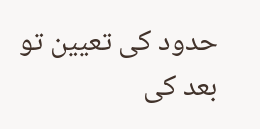حدود کی تعیین تو بعد کی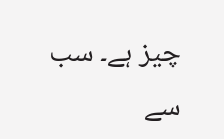چیز ہے۔ سب سے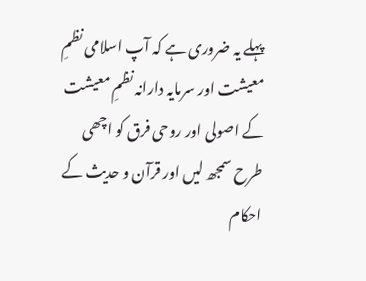پہلے یہ ضروری ہے کہ آپ اسلامی نظمِ معیشت اور سرمایہ دارانہ نظمِ معیشت کے اصولی اور روحی فرق کو اچھی طرح سمجھ لیں اور قرآن و حدیث کے احکام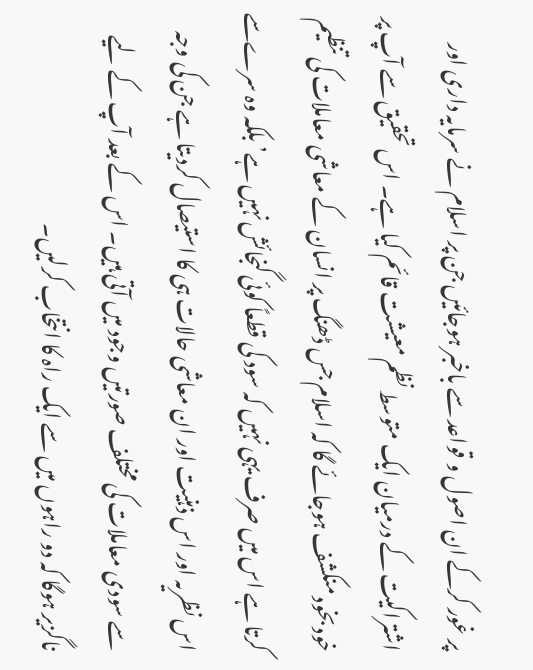پر غور کرکے ان اصول و قواعد سے باخبر ہوجائیں جن پر اسلام نے سرمایہ داری اور اشتراکیت کے درمیان ایک متوسط نظم معیشت قائم کیا ہے۔ اس تحقیق سے آپ پر خود بخود منکشف ہوجائے گا کہ اسلام جس ڈھنگ پر انسان کے معاشی معاملات کی تنظیم کرتا ہے اس میں صرف یہی نہیں کہ سود کی قطعاً کوئی گنجائش نہیں ہے’ بلکہ وہ سرےسے اس نظریہ اور اس ذہنیت اور ان معاشی حالات ہی کا استیصال کردیتا ہے جن کی وجہ سے سودی معاملات کی مختلف صورتیں وجود میں آتی ہیں۔ اس کے بعد آپ کے لیے ناگزیر ہوگا کہ دو راہوں میں سے ایک راہ کا انتخاب کرلیں۔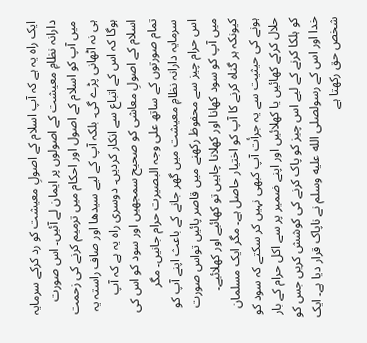ایک راہ یہ ہے کہ آپ اسلام کے اصولِ معیشت کو رد کرکے سرمایہ دارانہ نظامِ معیشت کے اصولوں پر ایمان لے آئیں۔ اس صورت میں آپ کو اسلام کے اصول اور احکام میں ترمیم کرنے کی زحمت ہی نہ اٹھانی پڑے گی۔ بلکہ آپ کے لیے سیدھا اور صاف راستہ یہ ہوگا کہ اس کے اتباع سے انکار کردیں۔ دوسری راہ یہ ہے کہ آپ اسلام کے اصولِ معاشی کو صحیح سمجھیں اور سود کو اس کی تمام صورتوں کے ساتھ علی وجہ البصیرت حرام جانیں۔ مگر سرمایہ دارانہ نظامِ معیشت میں گھر جانے کے باعث اپنے آپ کو اس حرام چیز سے محفوظ رکھنے میں قاصر پائیں تواس صورت میں آپ کو سود کھانا اور کھلانا چاہیں تو کھائیے اور کھلائیے۔ کیونکہ ہر گناہ کرنے کا آپ کو اختیار حاصل ہے۔ مگر ایک مسلمان ہونے کی حیثیت سے یہ جرأت آپ کبھی نہیں کر سکتے کہ سود کو حلال کرکے کھائیں یا کھلائیں اور اپنے ضمیر پر سے اکل حرام کے بار کو ہلکا کرنے کے لیے اس چیز کو پاک کرنے کی کوشش کریں جس کو خدا اور اس کے رسولصلى الله عليه وسلم نے ناپاک قرار دیا ہے۔ ایک شخص حق رکھتا ہے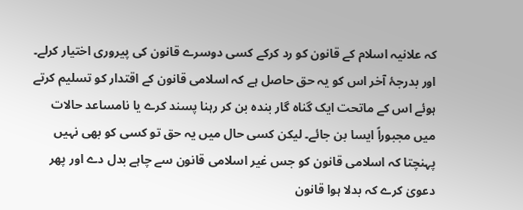کہ علانیہ اسلام کے قانون کو رد کرکے کسی دوسرے قانون کی پیروری اختیار کرلے۔ اور بدرجۂ آخر اس کو یہ حق حاصل ہے کہ اسلامی قانون کے اقتدار کو تسلیم کرتے ہوئے اس کے ماتحت ایک گناہ گار بندہ بن کر رہنا پسند کرے یا نامساعد حالات میں مجبوراً ایسا بن جائے۔ لیکن کسی حال میں یہ حق تو کسی کو بھی نہیں پہنچتا کہ اسلامی قانون کو جس غیر اسلامی قانون سے چاہے بدل دے اور پھر دعویٰ کرے کہ بدلا ہوا قانون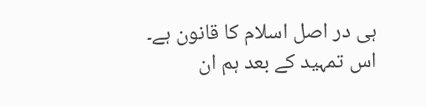ہی در اصل اسلام کا قانون ہے۔
اس تمہید کے بعد ہم ان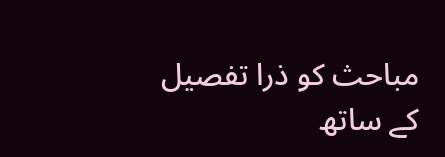مباحث کو ذرا تفصیل کے ساتھ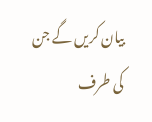بیان کریں گے جن کی طرف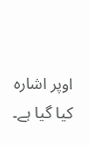اوپر اشارہ کیا گیا ہے۔